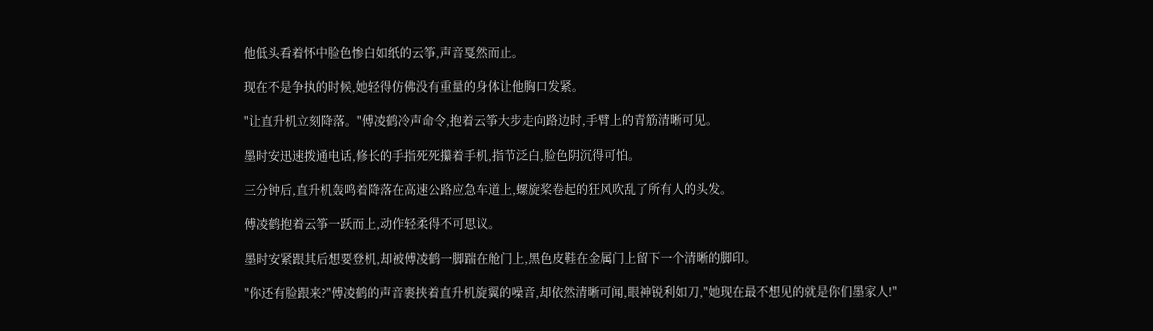他低头看着怀中脸色惨白如纸的云筝,声音戛然而止。

现在不是争执的时候,她轻得仿佛没有重量的身体让他胸口发紧。

"让直升机立刻降落。"傅凌鹤冷声命令,抱着云筝大步走向路边时,手臂上的青筋清晰可见。

墨时安迅速拨通电话,修长的手指死死攥着手机,指节泛白,脸色阴沉得可怕。

三分钟后,直升机轰鸣着降落在高速公路应急车道上,螺旋桨卷起的狂风吹乱了所有人的头发。

傅凌鹤抱着云筝一跃而上,动作轻柔得不可思议。

墨时安紧跟其后想要登机,却被傅凌鹤一脚踹在舱门上,黑色皮鞋在金属门上留下一个清晰的脚印。

"你还有脸跟来?"傅凌鹤的声音裹挟着直升机旋翼的噪音,却依然清晰可闻,眼神锐利如刀,"她现在最不想见的就是你们墨家人!"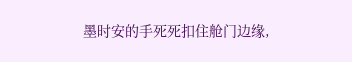墨时安的手死死扣住舱门边缘,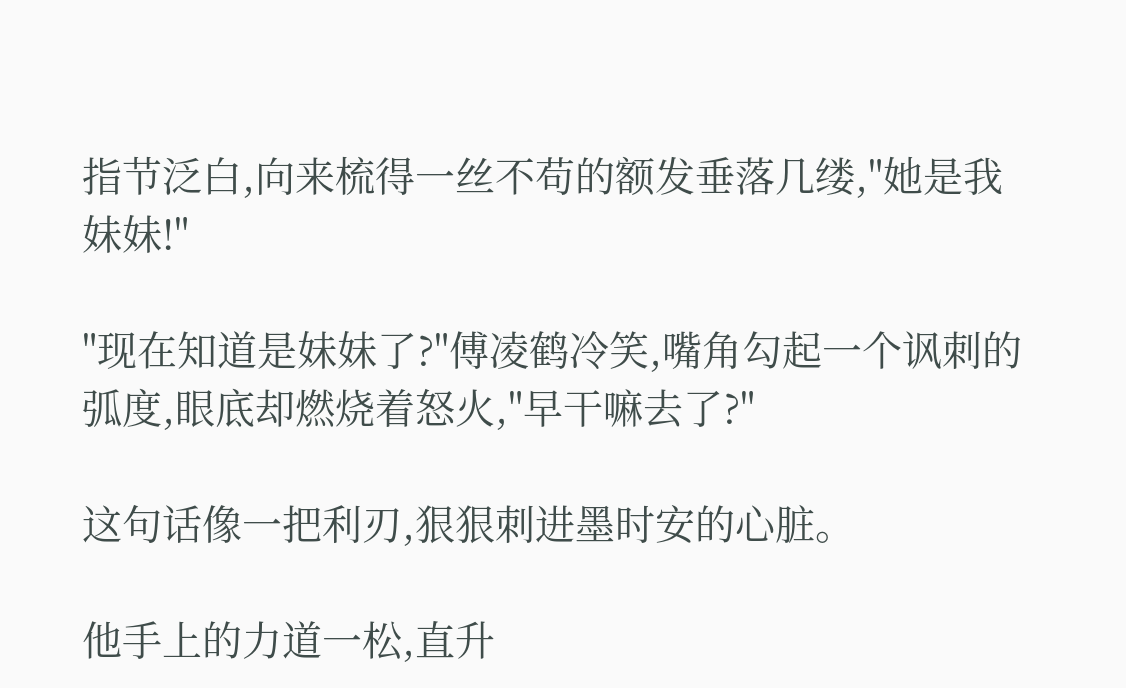指节泛白,向来梳得一丝不苟的额发垂落几缕,"她是我妹妹!"

"现在知道是妹妹了?"傅凌鹤冷笑,嘴角勾起一个讽刺的弧度,眼底却燃烧着怒火,"早干嘛去了?"

这句话像一把利刃,狠狠刺进墨时安的心脏。

他手上的力道一松,直升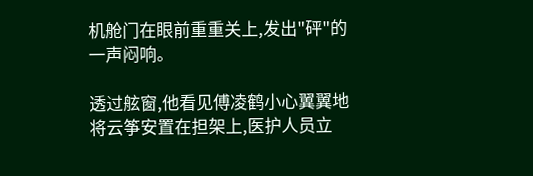机舱门在眼前重重关上,发出"砰"的一声闷响。

透过舷窗,他看见傅凌鹤小心翼翼地将云筝安置在担架上,医护人员立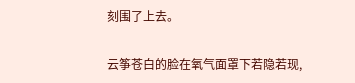刻围了上去。

云筝苍白的脸在氧气面罩下若隐若现,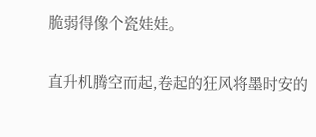脆弱得像个瓷娃娃。

直升机腾空而起,卷起的狂风将墨时安的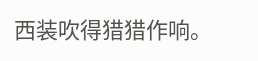西装吹得猎猎作响。